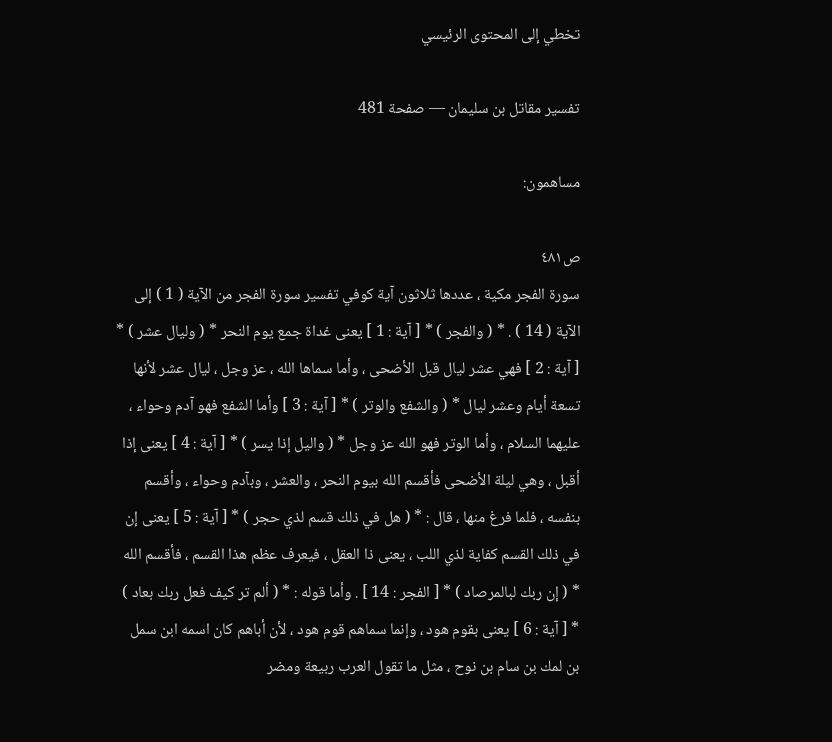تخطي إلى المحتوى الرئيسي

تفسير مقاتل بن سليمان — صفحة 481

مساهمون:

ص٤٨١
سورة الفجر مكية ، عددها ثلاثون آية كوفي تفسير سورة الفجر من الآية ( 1 ) إلى الآية ( 14 ) . * ( والفجر ) * [ آية : 1 ] يعنى غداة جمع يوم النحر * ( وليال عشر ) * [ آية : 2 ] فهي عشر ليال قبل الأضحى ، وأما سماها الله ، عز وجل ، ليال عشر لأنها تسعة أيام وعشر ليال * ( والشفع والوتر ) * [ آية : 3 ] وأما الشفع فهو آدم وحواء ، عليهما السلام ، وأما الوتر فهو الله عز وجل * ( واليل إذا يسر ) * [ آية : 4 ] يعنى إذا أقبل ، وهي ليلة الأضحى فأقسم الله بيوم النحر ، والعشر ، وبآدم وحواء ، وأقسم بنفسه ، فلما فرغ منها ، قال : * ( هل في ذلك قسم لذي حجر ) * [ آية : 5 ] يعنى إن في ذلك القسم كفاية لذي اللب ، يعنى ذا العقل ، فيعرف عظم هذا القسم ، فأقسم الله * ( إن ربك لبالمرصاد ) * [ الفجر : 14 ] . وأما قوله : * ( ألم تر كيف فعل ربك بعاد ) * [ آية : 6 ] يعنى بقوم هود ، وإنما سماهم قوم هود ، لأن أباهم كان اسمه ابن سمل بن لمك بن سام بن نوح ، مثل ما تقول العرب ربيعة ومضر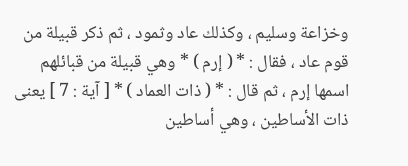وخزاعة وسليم ، وكذلك عاد وثمود ، ثم ذكر قبيلة من قوم عاد ، فقال : * ( إرم ) * وهي قبيلة من قبائلهم اسمها إرم ، ثم قال : * ( ذات العماد ) * [ آية : 7 ] يعنى ذات الأساطين ، وهي أساطين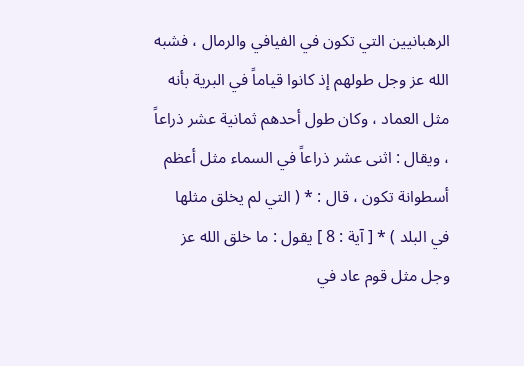الرهبانيين التي تكون في الفيافي والرمال ، فشبه الله عز وجل طولهم إذ كانوا قياماً في البرية بأنه مثل العماد ، وكان طول أحدهم ثمانية عشر ذراعاً ، ويقال : اثنى عشر ذراعاً في السماء مثل أعظم أسطوانة تكون ، قال : * ( التي لم يخلق مثلها في البلد ) * [ آية : 8 ] يقول : ما خلق الله عز وجل مثل قوم عاد في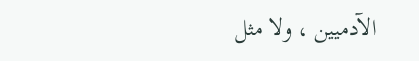الآدميين ، ولا مثل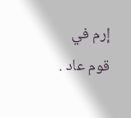إرم في قوم عاد .